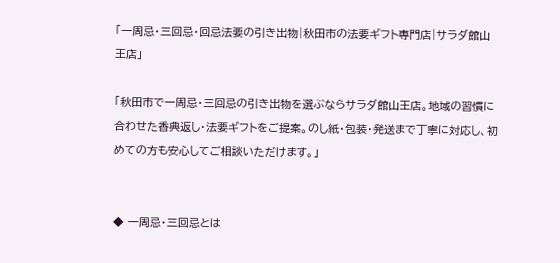「一周忌・三回忌・回忌法要の引き出物|秋田市の法要ギフト専門店|サラダ館山王店」

「秋田市で一周忌・三回忌の引き出物を選ぶならサラダ館山王店。地域の習慣に合わせた香典返し・法要ギフトをご提案。のし紙・包装・発送まで丁寧に対応し、初めての方も安心してご相談いただけます。」


◆ 一周忌・三回忌とは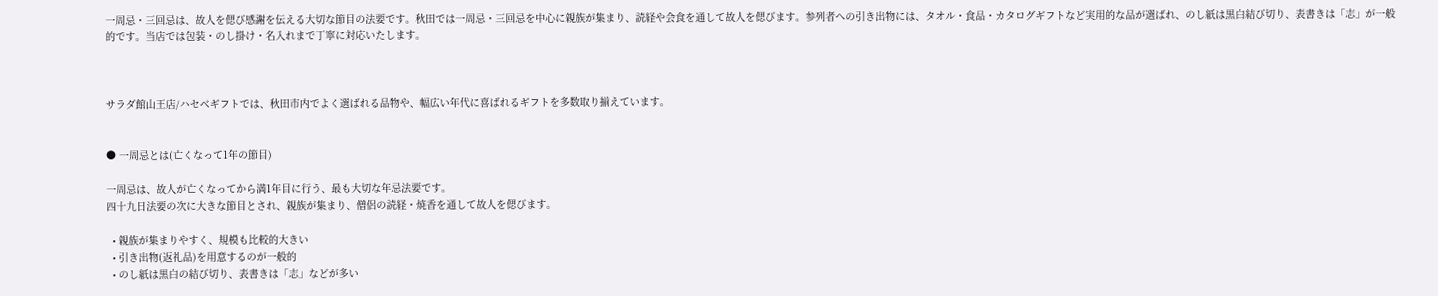一周忌・三回忌は、故人を偲び感謝を伝える大切な節目の法要です。秋田では一周忌・三回忌を中心に親族が集まり、読経や会食を通して故人を偲びます。参列者への引き出物には、タオル・食品・カタログギフトなど実用的な品が選ばれ、のし紙は黒白結び切り、表書きは「志」が一般的です。当店では包装・のし掛け・名入れまで丁寧に対応いたします。



サラダ館山王店/ハセベギフトでは、秋田市内でよく選ばれる品物や、幅広い年代に喜ばれるギフトを多数取り揃えています。


● 一周忌とは(亡くなって1年の節目)

一周忌は、故人が亡くなってから満1年目に行う、最も大切な年忌法要です。
四十九日法要の次に大きな節目とされ、親族が集まり、僧侶の読経・焼香を通して故人を偲びます。

  • 親族が集まりやすく、規模も比較的大きい
  • 引き出物(返礼品)を用意するのが一般的
  • のし紙は黒白の結び切り、表書きは「志」などが多い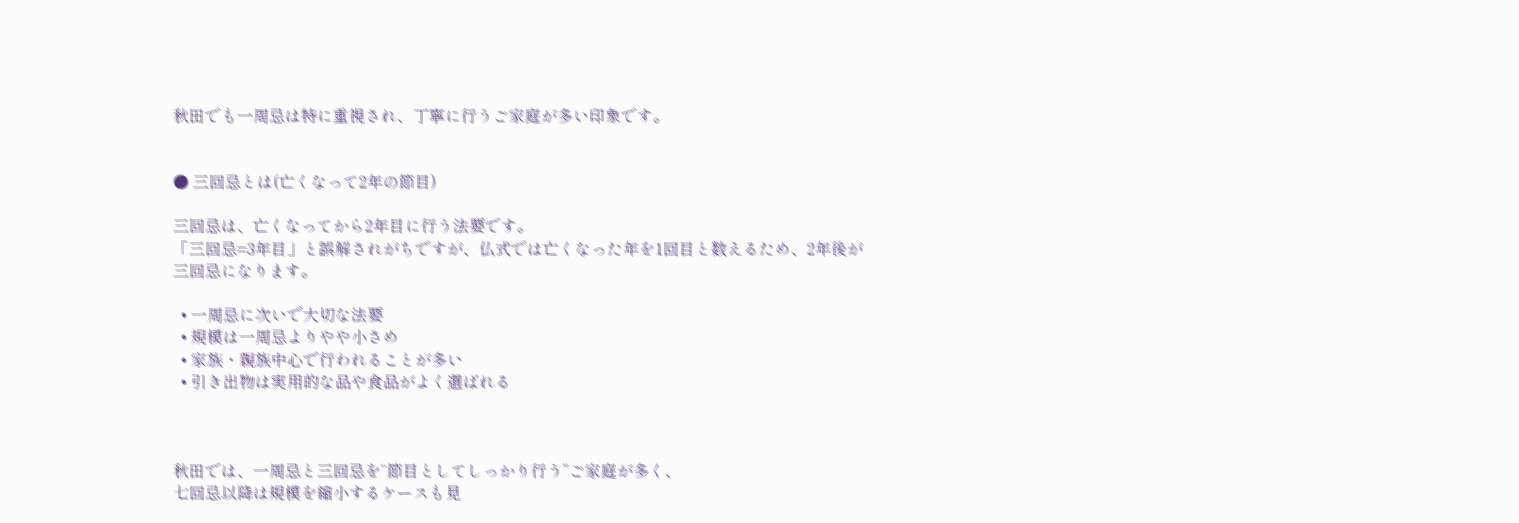秋田でも一周忌は特に重視され、丁寧に行うご家庭が多い印象です。


● 三回忌とは(亡くなって2年の節目)

三回忌は、亡くなってから2年目に行う法要です。
「三回忌=3年目」と誤解されがちですが、仏式では亡くなった年を1回目と数えるため、2年後が三回忌になります。

  • 一周忌に次いで大切な法要
  • 規模は一周忌よりやや小さめ
  • 家族・親族中心で行われることが多い
  • 引き出物は実用的な品や食品がよく選ばれる



秋田では、一周忌と三回忌を“節目としてしっかり行う”ご家庭が多く、
七回忌以降は規模を縮小するケースも見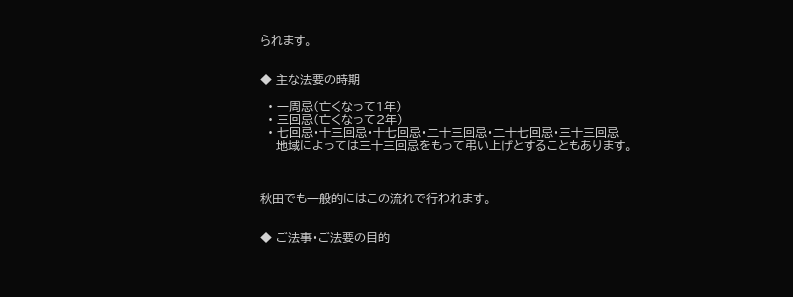られます。


◆ 主な法要の時期

  • 一周忌(亡くなって1年)
  • 三回忌(亡くなって2年)
  • 七回忌・十三回忌・十七回忌・二十三回忌・二十七回忌・三十三回忌
    地域によっては三十三回忌をもって弔い上げとすることもあります。



秋田でも一般的にはこの流れで行われます。


◆ ご法事・ご法要の目的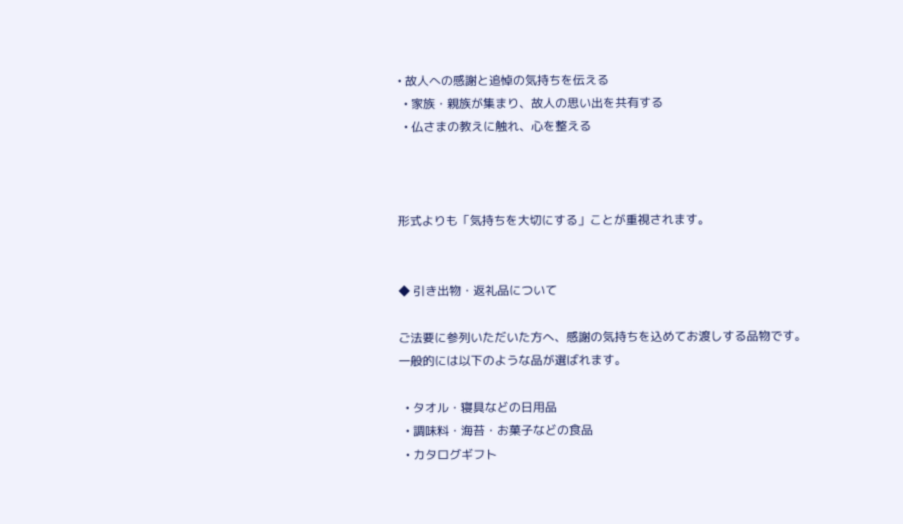• 故人への感謝と追悼の気持ちを伝える
  • 家族・親族が集まり、故人の思い出を共有する
  • 仏さまの教えに触れ、心を整える



形式よりも「気持ちを大切にする」ことが重視されます。


◆ 引き出物・返礼品について

ご法要に参列いただいた方へ、感謝の気持ちを込めてお渡しする品物です。
一般的には以下のような品が選ばれます。

  • タオル・寝具などの日用品
  • 調味料・海苔・お菓子などの食品
  • カタログギフト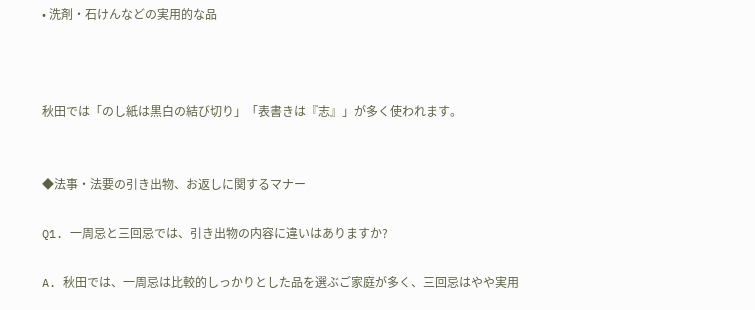• 洗剤・石けんなどの実用的な品



秋田では「のし紙は黒白の結び切り」「表書きは『志』」が多く使われます。


◆法事・法要の引き出物、お返しに関するマナー

Q1. 一周忌と三回忌では、引き出物の内容に違いはありますか?

A. 秋田では、一周忌は比較的しっかりとした品を選ぶご家庭が多く、三回忌はやや実用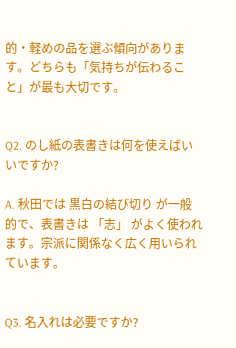的・軽めの品を選ぶ傾向があります。どちらも「気持ちが伝わること」が最も大切です。


Q2. のし紙の表書きは何を使えばいいですか?

A. 秋田では 黒白の結び切り が一般的で、表書きは 「志」 がよく使われます。宗派に関係なく広く用いられています。


Q3. 名入れは必要ですか?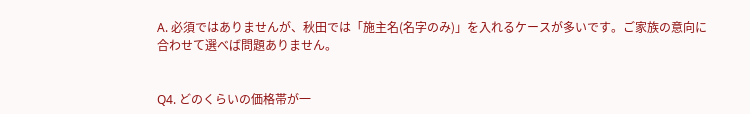A. 必須ではありませんが、秋田では「施主名(名字のみ)」を入れるケースが多いです。ご家族の意向に合わせて選べば問題ありません。


Q4. どのくらいの価格帯が一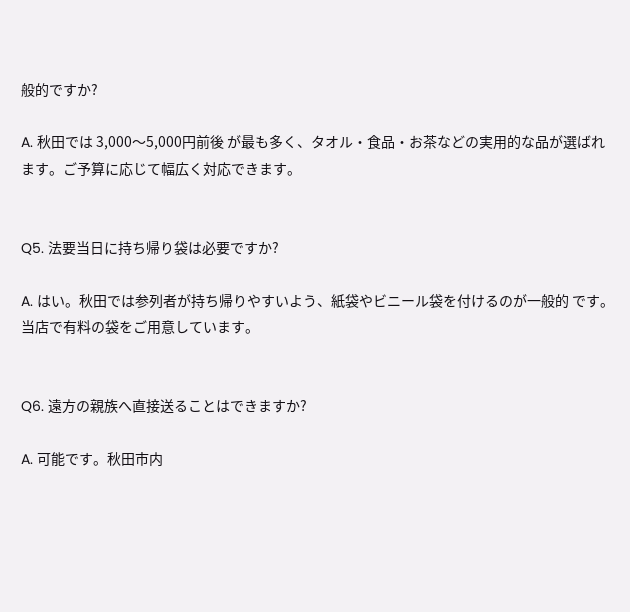般的ですか?

A. 秋田では 3,000〜5,000円前後 が最も多く、タオル・食品・お茶などの実用的な品が選ばれます。ご予算に応じて幅広く対応できます。


Q5. 法要当日に持ち帰り袋は必要ですか?

A. はい。秋田では参列者が持ち帰りやすいよう、紙袋やビニール袋を付けるのが一般的 です。当店で有料の袋をご用意しています。


Q6. 遠方の親族へ直接送ることはできますか?

A. 可能です。秋田市内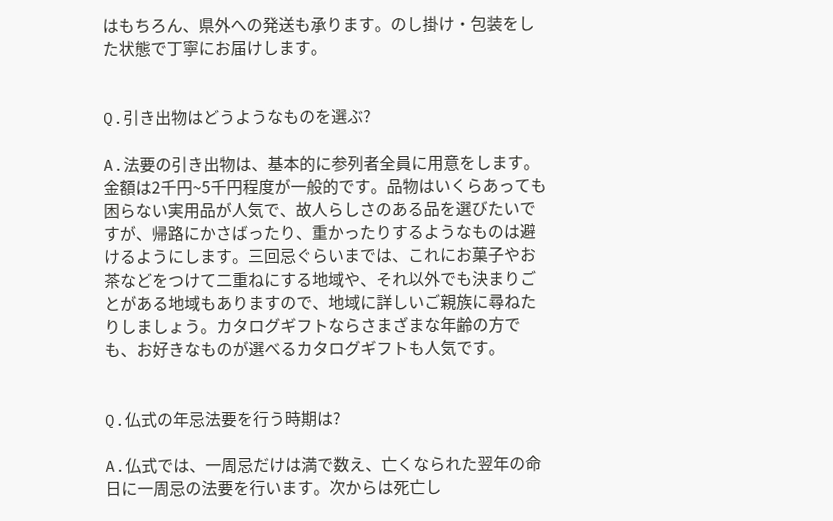はもちろん、県外への発送も承ります。のし掛け・包装をした状態で丁寧にお届けします。


Q.引き出物はどうようなものを選ぶ?

A.法要の引き出物は、基本的に参列者全員に用意をします。金額は2千円~5千円程度が一般的です。品物はいくらあっても困らない実用品が人気で、故人らしさのある品を選びたいですが、帰路にかさばったり、重かったりするようなものは避けるようにします。三回忌ぐらいまでは、これにお菓子やお茶などをつけて二重ねにする地域や、それ以外でも決まりごとがある地域もありますので、地域に詳しいご親族に尋ねたりしましょう。カタログギフトならさまざまな年齢の方でも、お好きなものが選べるカタログギフトも人気です。


Q.仏式の年忌法要を行う時期は?

A.仏式では、一周忌だけは満で数え、亡くなられた翌年の命日に一周忌の法要を行います。次からは死亡し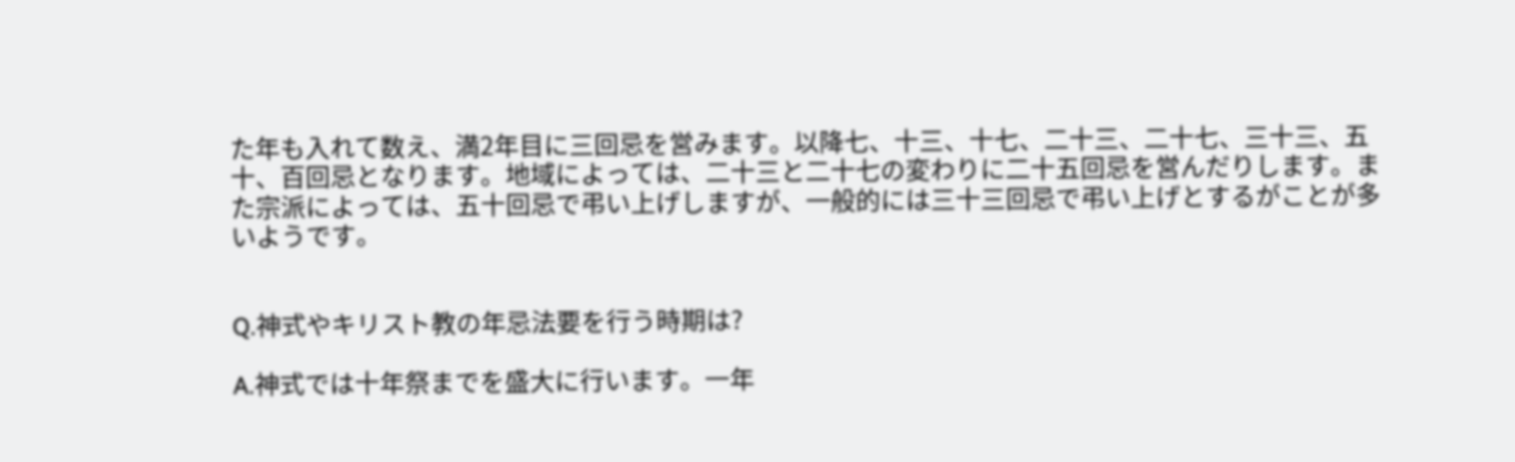た年も入れて数え、満2年目に三回忌を営みます。以降七、十三、十七、二十三、二十七、三十三、五十、百回忌となります。地域によっては、二十三と二十七の変わりに二十五回忌を営んだりします。また宗派によっては、五十回忌で弔い上げしますが、一般的には三十三回忌で弔い上げとするがことが多いようです。


Q.神式やキリスト教の年忌法要を行う時期は?

A.神式では十年祭までを盛大に行います。一年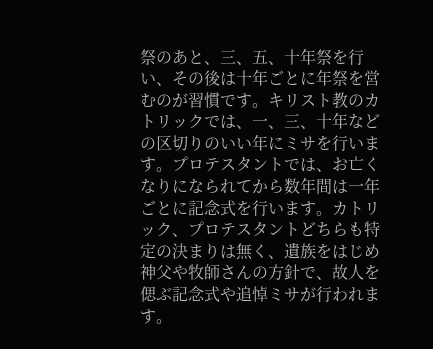祭のあと、三、五、十年祭を行い、その後は十年ごとに年祭を営むのが習慣です。キリスト教のカトリックでは、一、三、十年などの区切りのいい年にミサを行います。プロテスタントでは、お亡くなりになられてから数年間は一年ごとに記念式を行います。カトリック、プロテスタントどちらも特定の決まりは無く、遺族をはじめ神父や牧師さんの方針で、故人を偲ぶ記念式や追悼ミサが行われます。